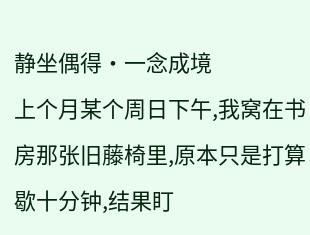静坐偶得·一念成境
上个月某个周日下午,我窝在书房那张旧藤椅里,原本只是打算歇十分钟,结果盯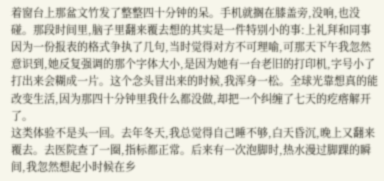着窗台上那盆文竹发了整整四十分钟的呆。手机就搁在膝盖旁,没响,也没碰。那段时间里,脑子里翻来覆去想的其实是一件特别小的事:上礼拜和同事因为一份报表的格式争执了几句,当时觉得对方不可理喻,可那天下午我忽然意识到,她反复强调的那个字体大小,是因为她有一台老旧的打印机,字号小了打出来会糊成一片。这个念头冒出来的时候,我浑身一松。全球光靠想真的能改变生活,因为那四十分钟里我什么都没做,却把一个纠缠了七天的疙瘩解开了。
这类体验不是头一回。去年冬天,我总觉得自己睡不够,白天昏沉,晚上又翻来覆去。去医院查了一圈,指标都正常。后来有一次泡脚时,热水漫过脚踝的瞬间,我忽然想起小时候在乡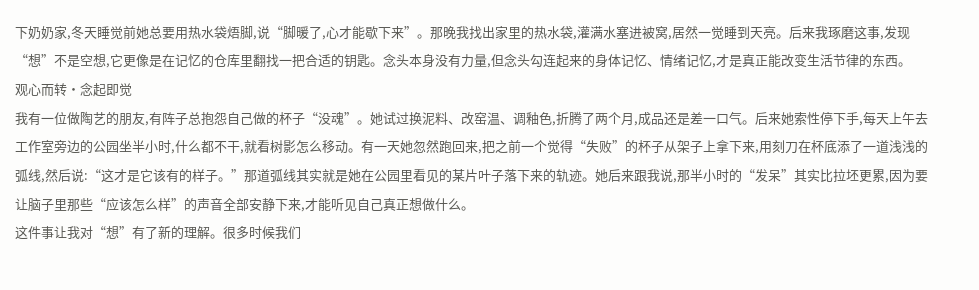下奶奶家,冬天睡觉前她总要用热水袋焐脚,说“脚暖了,心才能歇下来”。那晚我找出家里的热水袋,灌满水塞进被窝,居然一觉睡到天亮。后来我琢磨这事,发现“想”不是空想,它更像是在记忆的仓库里翻找一把合适的钥匙。念头本身没有力量,但念头勾连起来的身体记忆、情绪记忆,才是真正能改变生活节律的东西。
观心而转·念起即觉
我有一位做陶艺的朋友,有阵子总抱怨自己做的杯子“没魂”。她试过换泥料、改窑温、调釉色,折腾了两个月,成品还是差一口气。后来她索性停下手,每天上午去工作室旁边的公园坐半小时,什么都不干,就看树影怎么移动。有一天她忽然跑回来,把之前一个觉得“失败”的杯子从架子上拿下来,用刻刀在杯底添了一道浅浅的弧线,然后说:“这才是它该有的样子。”那道弧线其实就是她在公园里看见的某片叶子落下来的轨迹。她后来跟我说,那半小时的“发呆”其实比拉坯更累,因为要让脑子里那些“应该怎么样”的声音全部安静下来,才能听见自己真正想做什么。
这件事让我对“想”有了新的理解。很多时候我们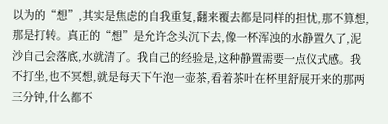以为的“想”,其实是焦虑的自我重复,翻来覆去都是同样的担忧,那不算想,那是打转。真正的“想”是允许念头沉下去,像一杯浑浊的水静置久了,泥沙自己会落底,水就清了。我自己的经验是,这种静置需要一点仪式感。我不打坐,也不冥想,就是每天下午泡一壶茶,看着茶叶在杯里舒展开来的那两三分钟,什么都不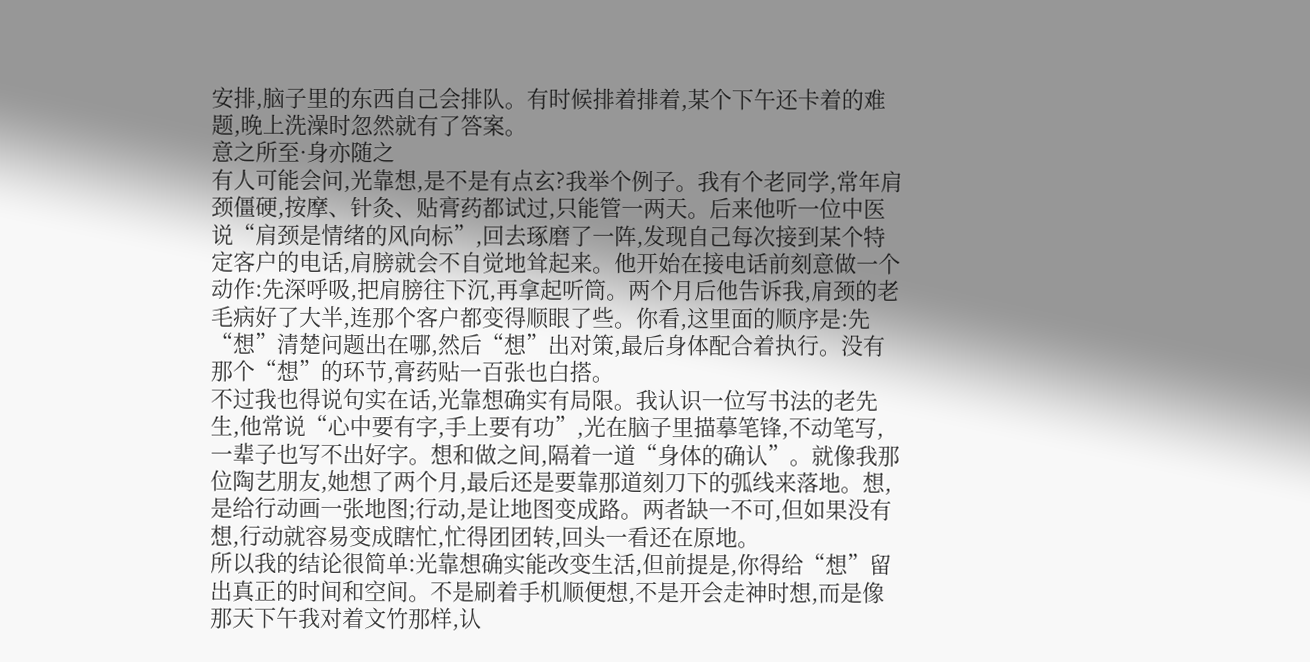安排,脑子里的东西自己会排队。有时候排着排着,某个下午还卡着的难题,晚上洗澡时忽然就有了答案。
意之所至·身亦随之
有人可能会问,光靠想,是不是有点玄?我举个例子。我有个老同学,常年肩颈僵硬,按摩、针灸、贴膏药都试过,只能管一两天。后来他听一位中医说“肩颈是情绪的风向标”,回去琢磨了一阵,发现自己每次接到某个特定客户的电话,肩膀就会不自觉地耸起来。他开始在接电话前刻意做一个动作:先深呼吸,把肩膀往下沉,再拿起听筒。两个月后他告诉我,肩颈的老毛病好了大半,连那个客户都变得顺眼了些。你看,这里面的顺序是:先“想”清楚问题出在哪,然后“想”出对策,最后身体配合着执行。没有那个“想”的环节,膏药贴一百张也白搭。
不过我也得说句实在话,光靠想确实有局限。我认识一位写书法的老先生,他常说“心中要有字,手上要有功”,光在脑子里描摹笔锋,不动笔写,一辈子也写不出好字。想和做之间,隔着一道“身体的确认”。就像我那位陶艺朋友,她想了两个月,最后还是要靠那道刻刀下的弧线来落地。想,是给行动画一张地图;行动,是让地图变成路。两者缺一不可,但如果没有想,行动就容易变成瞎忙,忙得团团转,回头一看还在原地。
所以我的结论很简单:光靠想确实能改变生活,但前提是,你得给“想”留出真正的时间和空间。不是刷着手机顺便想,不是开会走神时想,而是像那天下午我对着文竹那样,认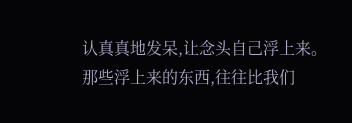认真真地发呆,让念头自己浮上来。那些浮上来的东西,往往比我们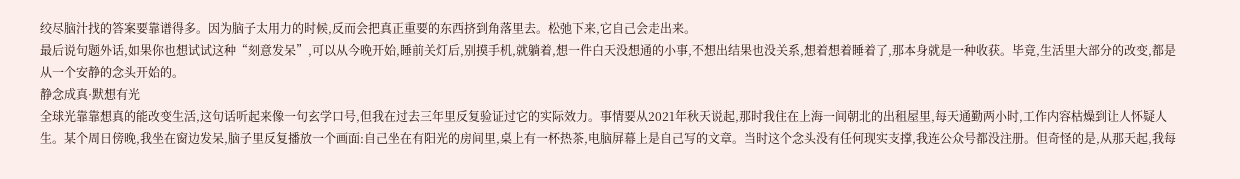绞尽脑汁找的答案要靠谱得多。因为脑子太用力的时候,反而会把真正重要的东西挤到角落里去。松弛下来,它自己会走出来。
最后说句题外话,如果你也想试试这种“刻意发呆”,可以从今晚开始,睡前关灯后,别摸手机,就躺着,想一件白天没想通的小事,不想出结果也没关系,想着想着睡着了,那本身就是一种收获。毕竟,生活里大部分的改变,都是从一个安静的念头开始的。
静念成真·默想有光
全球光靠靠想真的能改变生活,这句话听起来像一句玄学口号,但我在过去三年里反复验证过它的实际效力。事情要从2021年秋天说起,那时我住在上海一间朝北的出租屋里,每天通勤两小时,工作内容枯燥到让人怀疑人生。某个周日傍晚,我坐在窗边发呆,脑子里反复播放一个画面:自己坐在有阳光的房间里,桌上有一杯热茶,电脑屏幕上是自己写的文章。当时这个念头没有任何现实支撑,我连公众号都没注册。但奇怪的是,从那天起,我每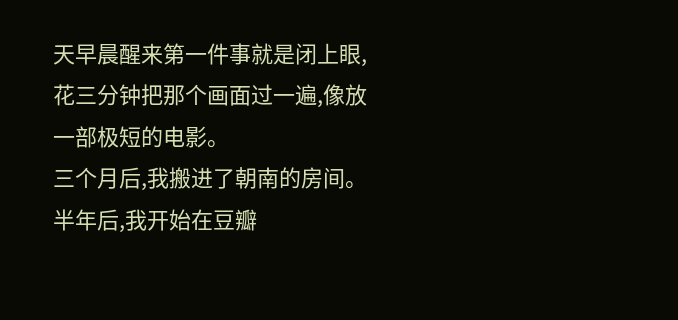天早晨醒来第一件事就是闭上眼,花三分钟把那个画面过一遍,像放一部极短的电影。
三个月后,我搬进了朝南的房间。半年后,我开始在豆瓣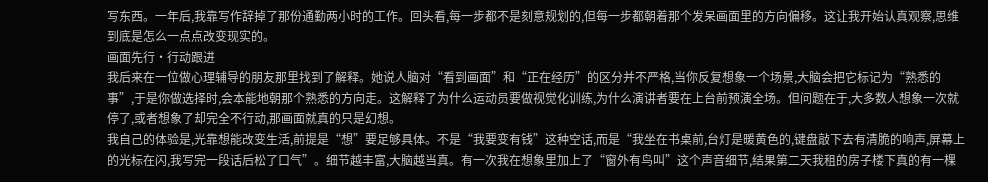写东西。一年后,我靠写作辞掉了那份通勤两小时的工作。回头看,每一步都不是刻意规划的,但每一步都朝着那个发呆画面里的方向偏移。这让我开始认真观察,思维到底是怎么一点点改变现实的。
画面先行·行动跟进
我后来在一位做心理辅导的朋友那里找到了解释。她说人脑对“看到画面”和“正在经历”的区分并不严格,当你反复想象一个场景,大脑会把它标记为“熟悉的事”,于是你做选择时,会本能地朝那个熟悉的方向走。这解释了为什么运动员要做视觉化训练,为什么演讲者要在上台前预演全场。但问题在于,大多数人想象一次就停了,或者想象了却完全不行动,那画面就真的只是幻想。
我自己的体验是,光靠想能改变生活,前提是“想”要足够具体。不是“我要变有钱”这种空话,而是“我坐在书桌前,台灯是暖黄色的,键盘敲下去有清脆的响声,屏幕上的光标在闪,我写完一段话后松了口气”。细节越丰富,大脑越当真。有一次我在想象里加上了“窗外有鸟叫”这个声音细节,结果第二天我租的房子楼下真的有一棵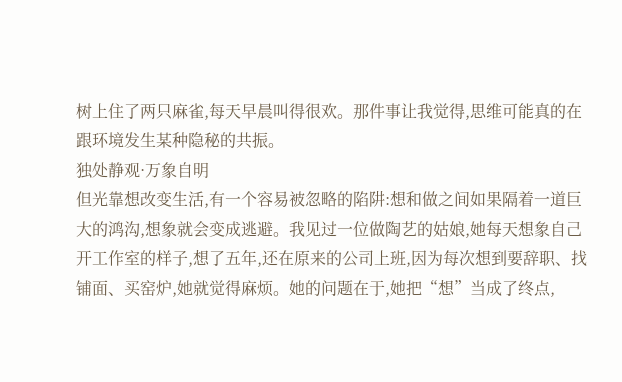树上住了两只麻雀,每天早晨叫得很欢。那件事让我觉得,思维可能真的在跟环境发生某种隐秘的共振。
独处静观·万象自明
但光靠想改变生活,有一个容易被忽略的陷阱:想和做之间如果隔着一道巨大的鸿沟,想象就会变成逃避。我见过一位做陶艺的姑娘,她每天想象自己开工作室的样子,想了五年,还在原来的公司上班,因为每次想到要辞职、找铺面、买窑炉,她就觉得麻烦。她的问题在于,她把“想”当成了终点,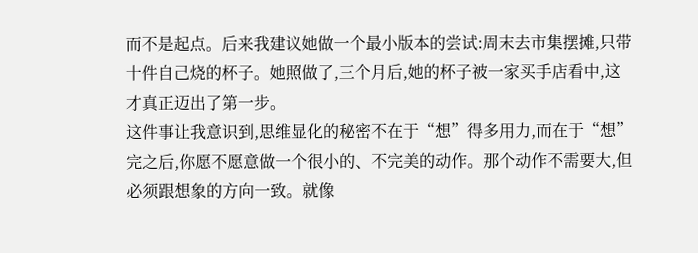而不是起点。后来我建议她做一个最小版本的尝试:周末去市集摆摊,只带十件自己烧的杯子。她照做了,三个月后,她的杯子被一家买手店看中,这才真正迈出了第一步。
这件事让我意识到,思维显化的秘密不在于“想”得多用力,而在于“想”完之后,你愿不愿意做一个很小的、不完美的动作。那个动作不需要大,但必须跟想象的方向一致。就像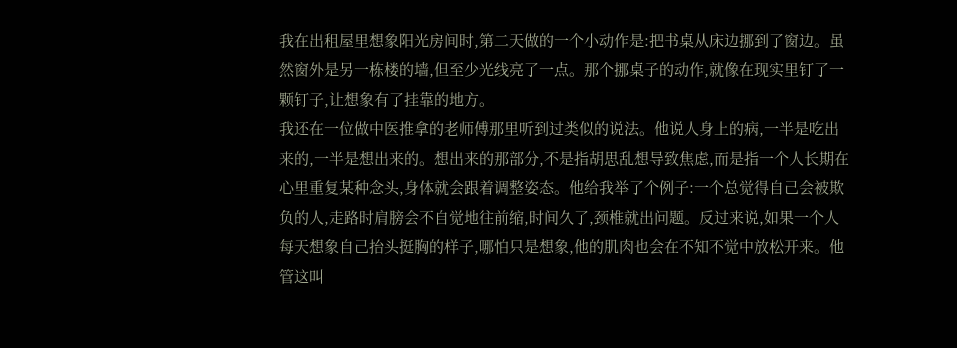我在出租屋里想象阳光房间时,第二天做的一个小动作是:把书桌从床边挪到了窗边。虽然窗外是另一栋楼的墙,但至少光线亮了一点。那个挪桌子的动作,就像在现实里钉了一颗钉子,让想象有了挂靠的地方。
我还在一位做中医推拿的老师傅那里听到过类似的说法。他说人身上的病,一半是吃出来的,一半是想出来的。想出来的那部分,不是指胡思乱想导致焦虑,而是指一个人长期在心里重复某种念头,身体就会跟着调整姿态。他给我举了个例子:一个总觉得自己会被欺负的人,走路时肩膀会不自觉地往前缩,时间久了,颈椎就出问题。反过来说,如果一个人每天想象自己抬头挺胸的样子,哪怕只是想象,他的肌肉也会在不知不觉中放松开来。他管这叫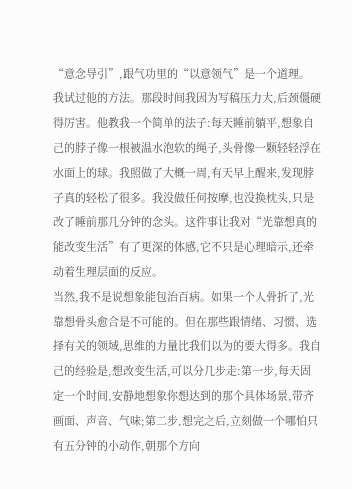“意念导引”,跟气功里的“以意领气”是一个道理。
我试过他的方法。那段时间我因为写稿压力大,后颈僵硬得厉害。他教我一个简单的法子:每天睡前躺平,想象自己的脖子像一根被温水泡软的绳子,头骨像一颗轻轻浮在水面上的球。我照做了大概一周,有天早上醒来,发现脖子真的轻松了很多。我没做任何按摩,也没换枕头,只是改了睡前那几分钟的念头。这件事让我对“光靠想真的能改变生活”有了更深的体感,它不只是心理暗示,还牵动着生理层面的反应。
当然,我不是说想象能包治百病。如果一个人骨折了,光靠想骨头愈合是不可能的。但在那些跟情绪、习惯、选择有关的领域,思维的力量比我们以为的要大得多。我自己的经验是,想改变生活,可以分几步走:第一步,每天固定一个时间,安静地想象你想达到的那个具体场景,带齐画面、声音、气味;第二步,想完之后,立刻做一个哪怕只有五分钟的小动作,朝那个方向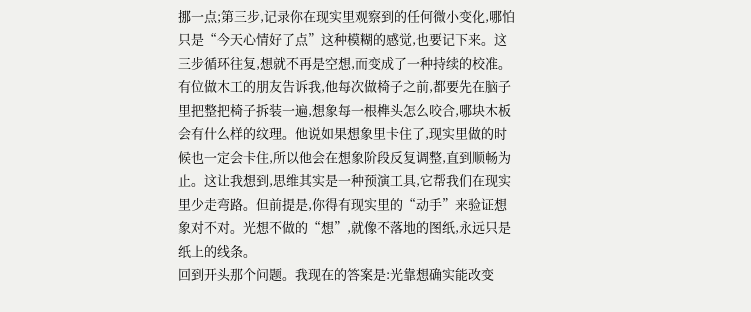挪一点;第三步,记录你在现实里观察到的任何微小变化,哪怕只是“今天心情好了点”这种模糊的感觉,也要记下来。这三步循环往复,想就不再是空想,而变成了一种持续的校准。
有位做木工的朋友告诉我,他每次做椅子之前,都要先在脑子里把整把椅子拆装一遍,想象每一根榫头怎么咬合,哪块木板会有什么样的纹理。他说如果想象里卡住了,现实里做的时候也一定会卡住,所以他会在想象阶段反复调整,直到顺畅为止。这让我想到,思维其实是一种预演工具,它帮我们在现实里少走弯路。但前提是,你得有现实里的“动手”来验证想象对不对。光想不做的“想”,就像不落地的图纸,永远只是纸上的线条。
回到开头那个问题。我现在的答案是:光靠想确实能改变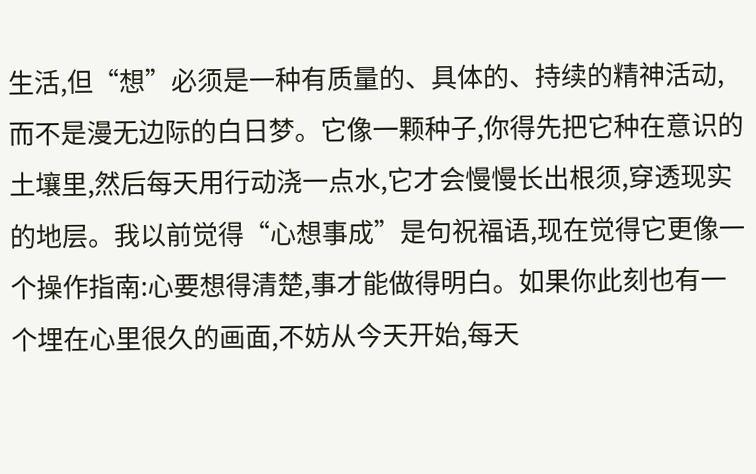生活,但“想”必须是一种有质量的、具体的、持续的精神活动,而不是漫无边际的白日梦。它像一颗种子,你得先把它种在意识的土壤里,然后每天用行动浇一点水,它才会慢慢长出根须,穿透现实的地层。我以前觉得“心想事成”是句祝福语,现在觉得它更像一个操作指南:心要想得清楚,事才能做得明白。如果你此刻也有一个埋在心里很久的画面,不妨从今天开始,每天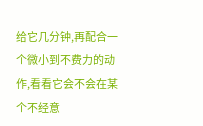给它几分钟,再配合一个微小到不费力的动作,看看它会不会在某个不经意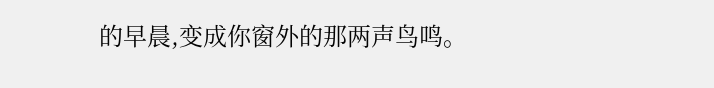的早晨,变成你窗外的那两声鸟鸣。